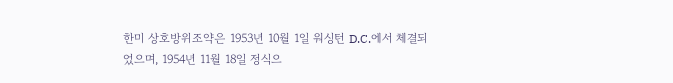한미 상호방위조약은 1953년 10월 1일 워싱턴 D.C.에서 체결되었으며, 1954년 11월 18일 정식으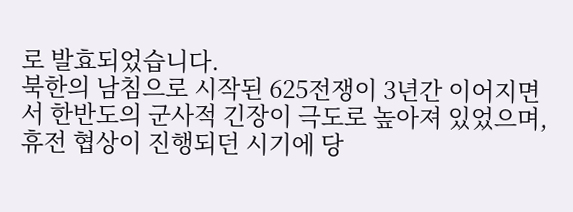로 발효되었습니다.
북한의 남침으로 시작된 625전쟁이 3년간 이어지면서 한반도의 군사적 긴장이 극도로 높아져 있었으며, 휴전 협상이 진행되던 시기에 당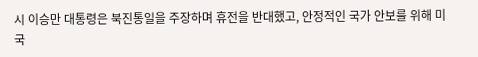시 이승만 대통령은 북진통일을 주장하며 휴전을 반대했고, 안정적인 국가 안보를 위해 미국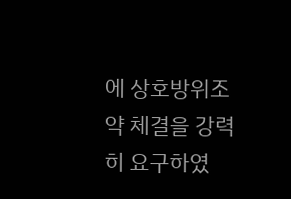에 상호방위조약 체결을 강력히 요구하였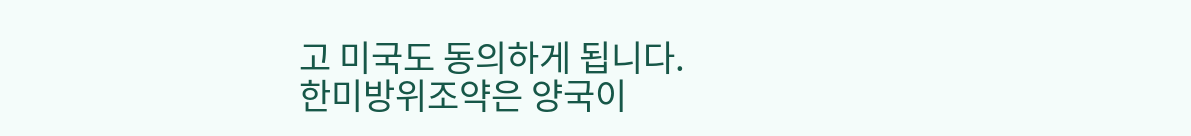고 미국도 동의하게 됩니다.
한미방위조약은 양국이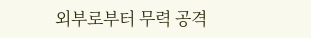외부로부터 무력 공격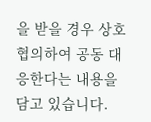을 받을 경우 상호 협의하여 공동 대응한다는 내용을 담고 있습니다.